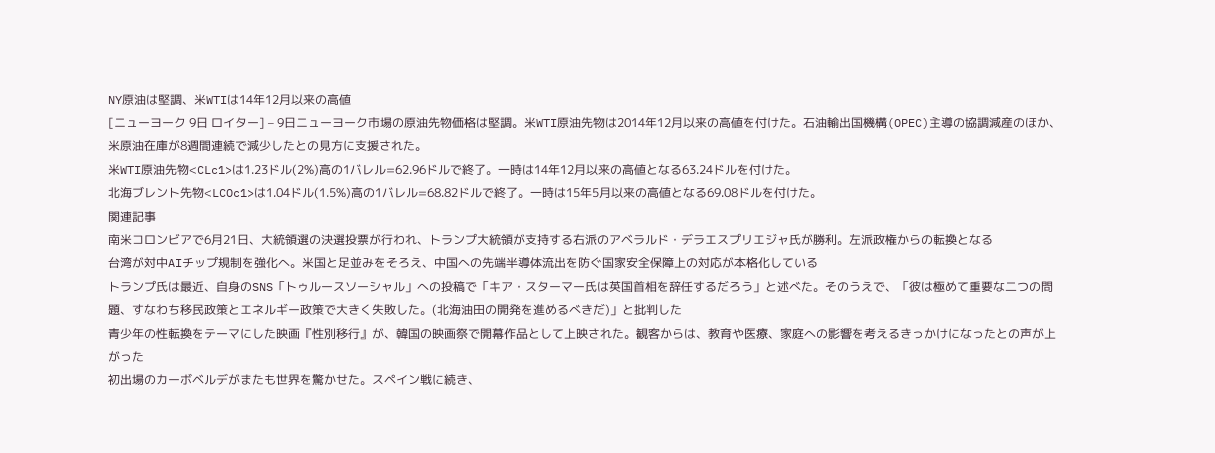NY原油は堅調、米WTIは14年12月以来の高値
[ニューヨーク 9日 ロイター] – 9日ニューヨーク市場の原油先物価格は堅調。米WTI原油先物は2014年12月以来の高値を付けた。石油輸出国機構(OPEC)主導の協調減産のほか、米原油在庫が8週間連続で減少したとの見方に支援された。
米WTI原油先物<CLc1>は1.23ドル(2%)高の1バレル=62.96ドルで終了。一時は14年12月以来の高値となる63.24ドルを付けた。
北海ブレント先物<LCOc1>は1.04ドル(1.5%)高の1バレル=68.82ドルで終了。一時は15年5月以来の高値となる69.08ドルを付けた。
関連記事
南米コロンビアで6月21日、大統領選の決選投票が行われ、トランプ大統領が支持する右派のアベラルド・デラエスプリエジャ氏が勝利。左派政権からの転換となる
台湾が対中AIチップ規制を強化へ。米国と足並みをそろえ、中国への先端半導体流出を防ぐ国家安全保障上の対応が本格化している
トランプ氏は最近、自身のSNS「トゥルースソーシャル」への投稿で「キア・スターマー氏は英国首相を辞任するだろう」と述べた。そのうえで、「彼は極めて重要な二つの問題、すなわち移民政策とエネルギー政策で大きく失敗した。(北海油田の開発を進めるべきだ)」と批判した
青少年の性転換をテーマにした映画『性別移行』が、韓国の映画祭で開幕作品として上映された。観客からは、教育や医療、家庭への影響を考えるきっかけになったとの声が上がった
初出場のカーボベルデがまたも世界を驚かせた。スペイン戦に続き、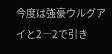今度は強豪ウルグアイと2―2で引き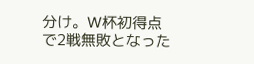分け。W杯初得点で2戦無敗となった